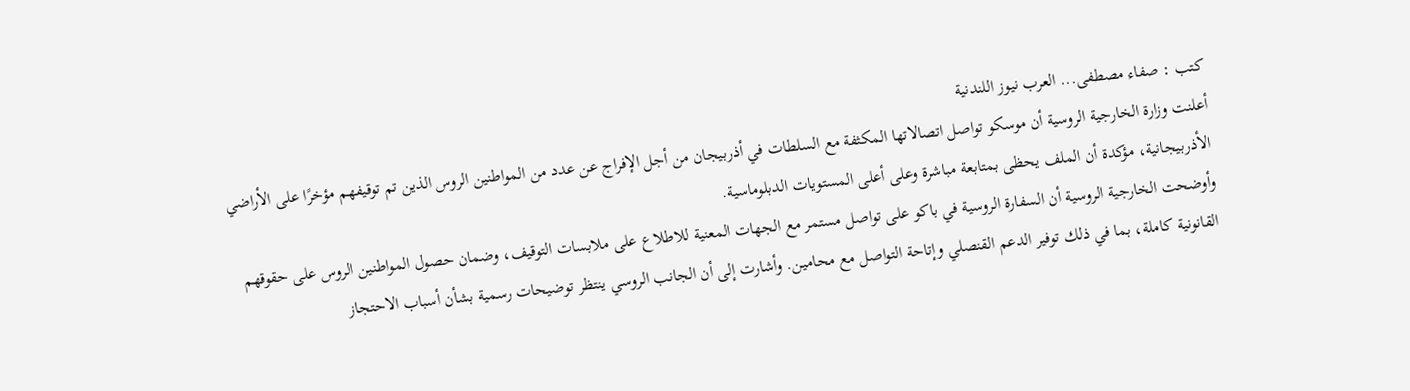كتب : صفاء مصطفى... العرب نيوز اللندنية
أعلنت وزارة الخارجية الروسية أن موسكو تواصل اتصالاتها المكثفة مع السلطات في أذربيجان من أجل الإفراج عن عدد من المواطنين الروس الذين تم توقيفهم مؤخرًا على الأراضي الأذربيجانية، مؤكدة أن الملف يحظى بمتابعة مباشرة وعلى أعلى المستويات الدبلوماسية.
وأوضحت الخارجية الروسية أن السفارة الروسية في باكو على تواصل مستمر مع الجهات المعنية للاطلاع على ملابسات التوقيف، وضمان حصول المواطنين الروس على حقوقهم القانونية كاملة، بما في ذلك توفير الدعم القنصلي وإتاحة التواصل مع محامين. وأشارت إلى أن الجانب الروسي ينتظر توضيحات رسمية بشأن أسباب الاحتجاز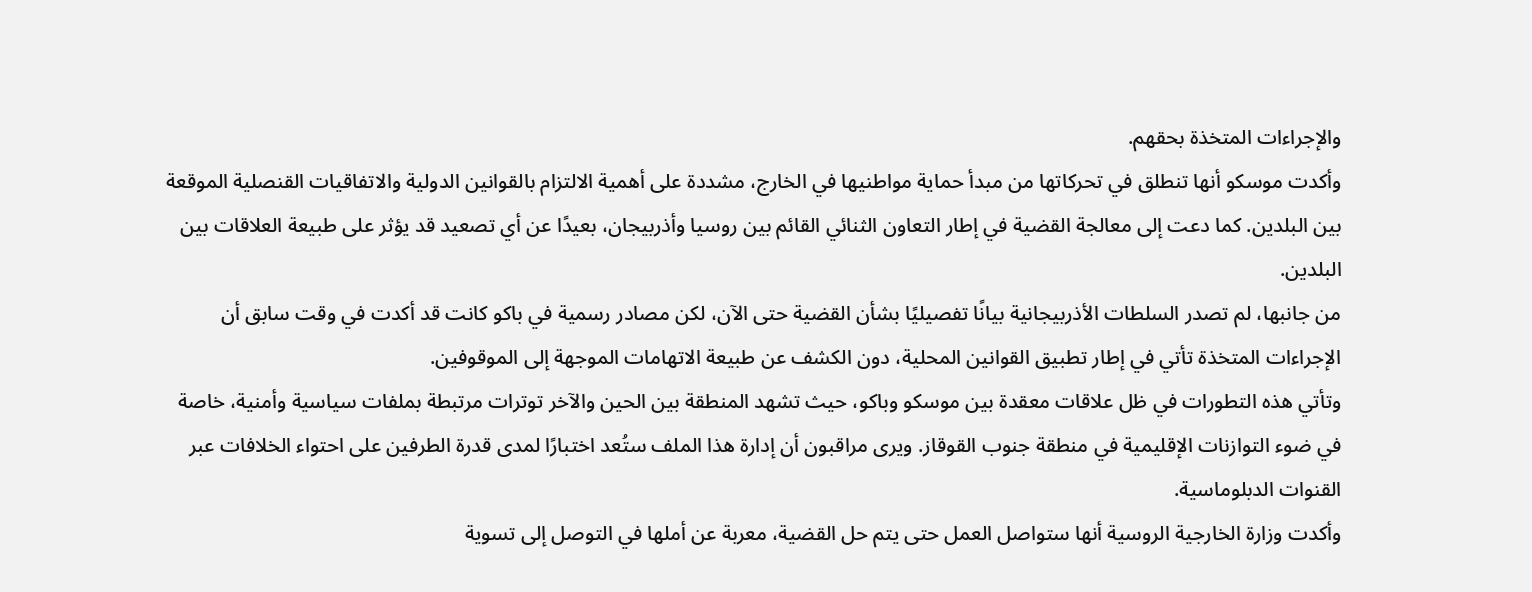والإجراءات المتخذة بحقهم.
وأكدت موسكو أنها تنطلق في تحركاتها من مبدأ حماية مواطنيها في الخارج، مشددة على أهمية الالتزام بالقوانين الدولية والاتفاقيات القنصلية الموقعة بين البلدين. كما دعت إلى معالجة القضية في إطار التعاون الثنائي القائم بين روسيا وأذربيجان، بعيدًا عن أي تصعيد قد يؤثر على طبيعة العلاقات بين البلدين.
من جانبها، لم تصدر السلطات الأذربيجانية بيانًا تفصيليًا بشأن القضية حتى الآن، لكن مصادر رسمية في باكو كانت قد أكدت في وقت سابق أن الإجراءات المتخذة تأتي في إطار تطبيق القوانين المحلية، دون الكشف عن طبيعة الاتهامات الموجهة إلى الموقوفين.
وتأتي هذه التطورات في ظل علاقات معقدة بين موسكو وباكو، حيث تشهد المنطقة بين الحين والآخر توترات مرتبطة بملفات سياسية وأمنية، خاصة في ضوء التوازنات الإقليمية في منطقة جنوب القوقاز. ويرى مراقبون أن إدارة هذا الملف ستُعد اختبارًا لمدى قدرة الطرفين على احتواء الخلافات عبر القنوات الدبلوماسية.
وأكدت وزارة الخارجية الروسية أنها ستواصل العمل حتى يتم حل القضية، معربة عن أملها في التوصل إلى تسوية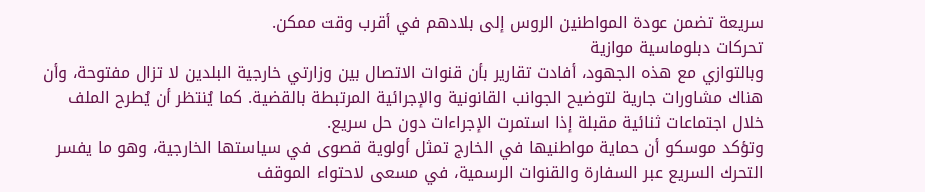سريعة تضمن عودة المواطنين الروس إلى بلادهم في أقرب وقت ممكن.
تحركات دبلوماسية موازية
وبالتوازي مع هذه الجهود، أفادت تقارير بأن قنوات الاتصال بين وزارتي خارجية البلدين لا تزال مفتوحة، وأن هناك مشاورات جارية لتوضيح الجوانب القانونية والإجرائية المرتبطة بالقضية. كما يُنتظر أن يُطرح الملف خلال اجتماعات ثنائية مقبلة إذا استمرت الإجراءات دون حل سريع.
وتؤكد موسكو أن حماية مواطنيها في الخارج تمثل أولوية قصوى في سياستها الخارجية، وهو ما يفسر التحرك السريع عبر السفارة والقنوات الرسمية، في مسعى لاحتواء الموقف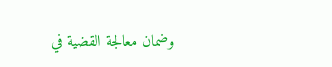وضمان معالجة القضية في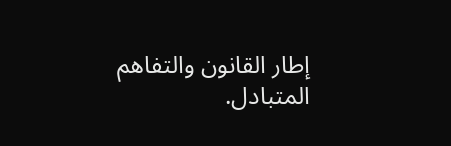إطار القانون والتفاهم المتبادل.